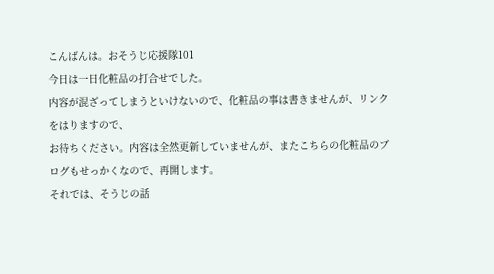こんばんは。おそうじ応援隊101
今日は一日化粧品の打合せでした。
内容が混ざってしまうといけないので、化粧品の事は書きませんが、リンクをはりますので、
お待ちください。内容は全然更新していませんが、またこちらの化粧品のブログもせっかくなので、再開します。
それでは、そうじの話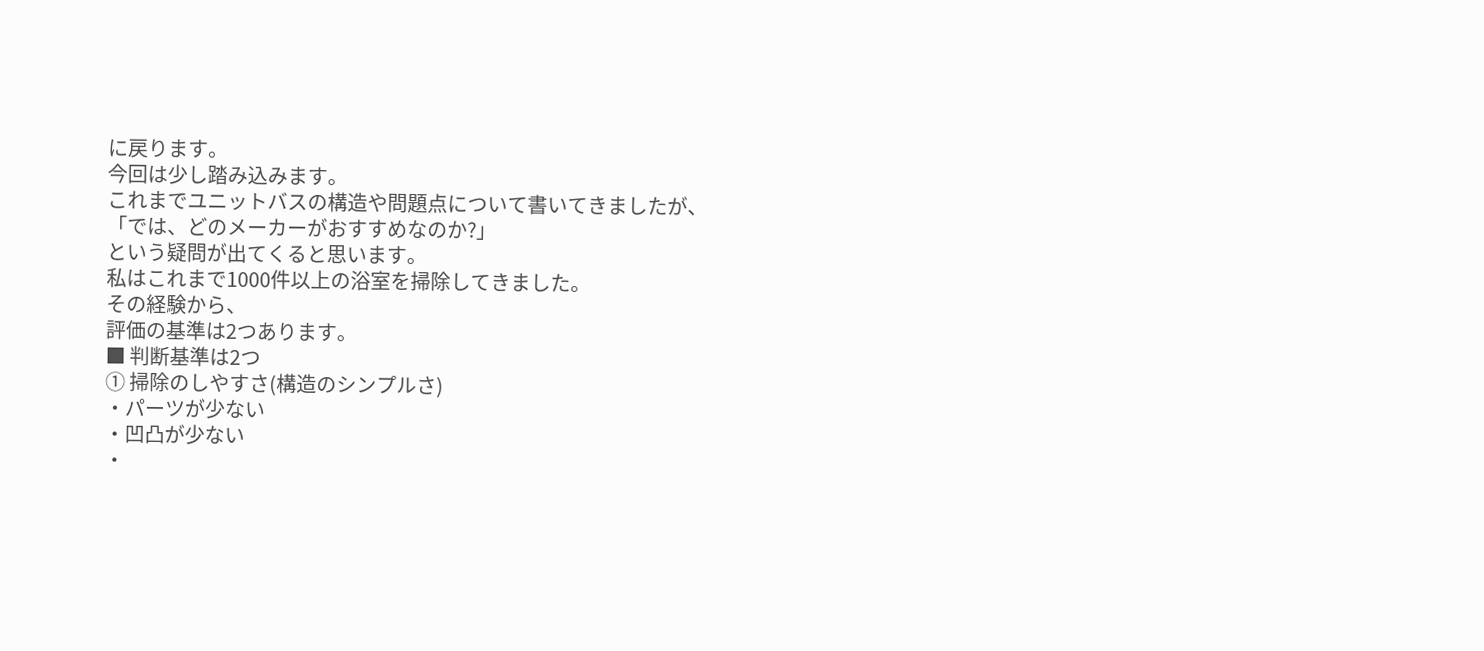に戻ります。
今回は少し踏み込みます。
これまでユニットバスの構造や問題点について書いてきましたが、
「では、どのメーカーがおすすめなのか?」
という疑問が出てくると思います。
私はこれまで1000件以上の浴室を掃除してきました。
その経験から、
評価の基準は2つあります。
■ 判断基準は2つ
① 掃除のしやすさ(構造のシンプルさ)
・パーツが少ない
・凹凸が少ない
・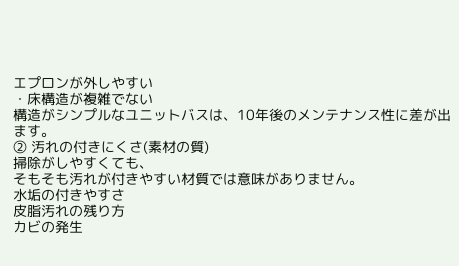エプロンが外しやすい
・床構造が複雑でない
構造がシンプルなユニットバスは、10年後のメンテナンス性に差が出ます。
② 汚れの付きにくさ(素材の質)
掃除がしやすくても、
そもそも汚れが付きやすい材質では意味がありません。
水垢の付きやすさ
皮脂汚れの残り方
カビの発生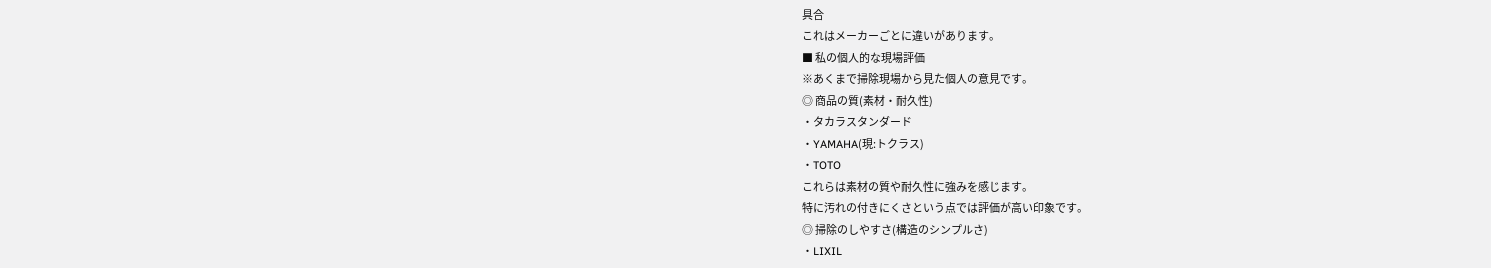具合
これはメーカーごとに違いがあります。
■ 私の個人的な現場評価
※あくまで掃除現場から見た個人の意見です。
◎ 商品の質(素材・耐久性)
・タカラスタンダード
・YAMAHA(現:トクラス)
・TOTO
これらは素材の質や耐久性に強みを感じます。
特に汚れの付きにくさという点では評価が高い印象です。
◎ 掃除のしやすさ(構造のシンプルさ)
・LIXIL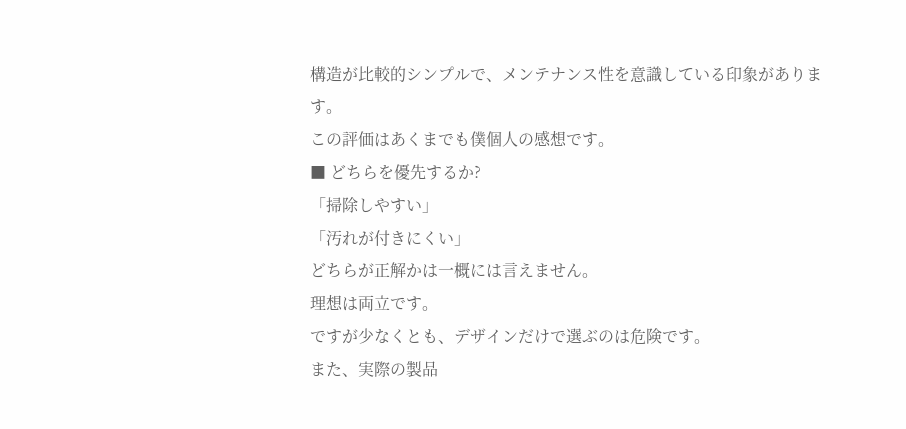構造が比較的シンプルで、メンテナンス性を意識している印象があります。
この評価はあくまでも僕個人の感想です。
■ どちらを優先するか?
「掃除しやすい」
「汚れが付きにくい」
どちらが正解かは一概には言えません。
理想は両立です。
ですが少なくとも、デザインだけで選ぶのは危険です。
また、実際の製品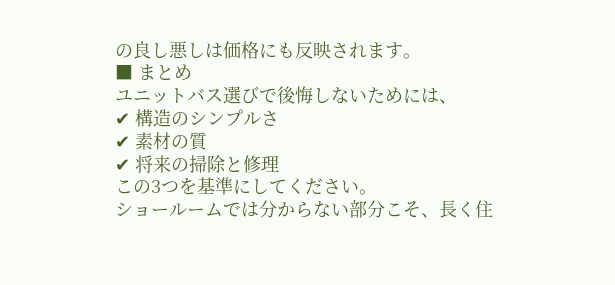の良し悪しは価格にも反映されます。
■ まとめ
ユニットバス選びで後悔しないためには、
✔ 構造のシンプルさ
✔ 素材の質
✔ 将来の掃除と修理
この3つを基準にしてください。
ショールームでは分からない部分こそ、長く住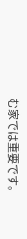む家では重要です。